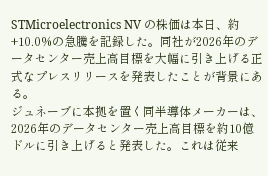STMicroelectronics NV の株価は本日、約+10.0%の急騰を記録した。同社が2026年のデータセンター売上高目標を大幅に引き上げる正式なプレスリリースを発表したことが背景にある。
ジュネーブに本拠を置く同半導体メーカーは、2026年のデータセンター売上高目標を約10億ドルに引き上げると発表した。これは従来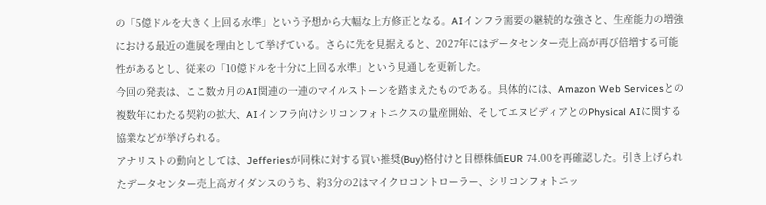の「5億ドルを大きく上回る水準」という予想から大幅な上方修正となる。AIインフラ需要の継続的な強さと、生産能力の増強における最近の進展を理由として挙げている。さらに先を見据えると、2027年にはデータセンター売上高が再び倍増する可能性があるとし、従来の「10億ドルを十分に上回る水準」という見通しを更新した。
今回の発表は、ここ数カ月のAI関連の一連のマイルストーンを踏まえたものである。具体的には、Amazon Web Servicesとの複数年にわたる契約の拡大、AIインフラ向けシリコンフォトニクスの量産開始、そしてエヌビディアとのPhysical AIに関する協業などが挙げられる。
アナリストの動向としては、Jefferiesが同株に対する買い推奨(Buy)格付けと目標株価EUR 74.00を再確認した。引き上げられたデータセンター売上高ガイダンスのうち、約3分の2はマイクロコントローラー、シリコンフォトニッ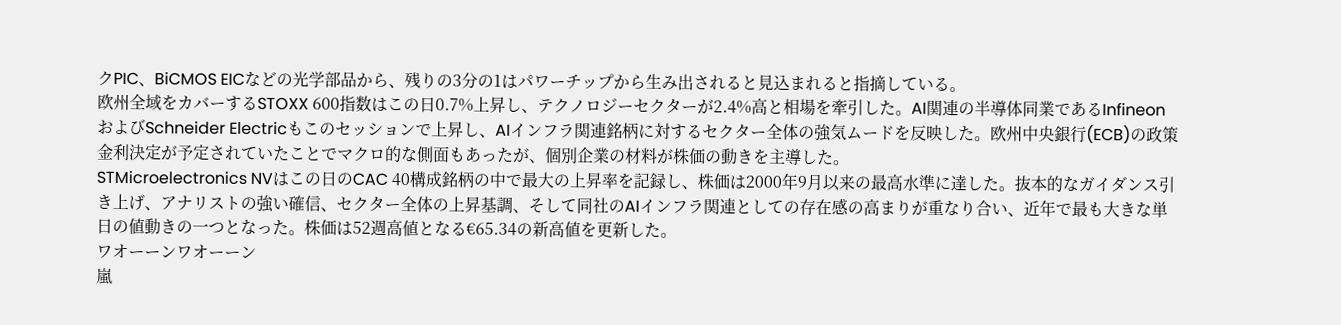クPIC、BiCMOS EICなどの光学部品から、残りの3分の1はパワーチップから生み出されると見込まれると指摘している。
欧州全域をカバーするSTOXX 600指数はこの日0.7%上昇し、テクノロジーセクターが2.4%高と相場を牽引した。AI関連の半導体同業であるInfineonおよびSchneider Electricもこのセッションで上昇し、AIインフラ関連銘柄に対するセクター全体の強気ムードを反映した。欧州中央銀行(ECB)の政策金利決定が予定されていたことでマクロ的な側面もあったが、個別企業の材料が株価の動きを主導した。
STMicroelectronics NVはこの日のCAC 40構成銘柄の中で最大の上昇率を記録し、株価は2000年9月以来の最高水準に達した。抜本的なガイダンス引き上げ、アナリストの強い確信、セクター全体の上昇基調、そして同社のAIインフラ関連としての存在感の高まりが重なり合い、近年で最も大きな単日の値動きの一つとなった。株価は52週高値となる€65.34の新高値を更新した。
ワオーーンワオーーン
嵐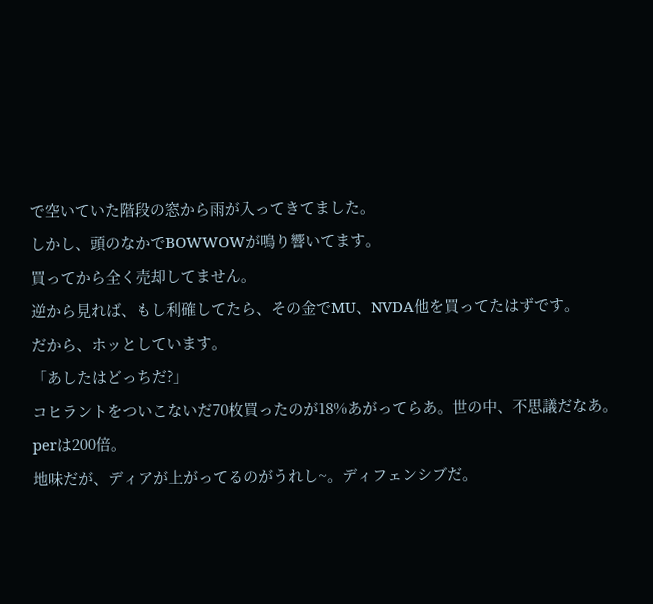で空いていた階段の窓から雨が入ってきてました。
しかし、頭のなかでBOWWOWが鳴り響いてます。
買ってから全く売却してません。
逆から見れば、もし利確してたら、その金でMU、NVDA他を買ってたはずです。
だから、ホッとしています。
「あしたはどっちだ?」
コヒラントをついこないだ70枚買ったのが18%あがってらあ。世の中、不思議だなあ。
perは200倍。
地味だが、ディアが上がってるのがうれし~。ディフェンシブだ。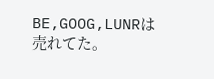BE,GOOG,LUNRは売れてた。